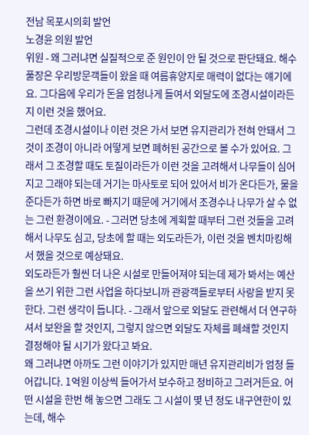전남 목포시의회 발언
노경윤 의원 발언
위원 - 왜 그러냐면 실질적으로 준 원인이 안 될 것으로 판단돼요. 해수풀장은 우리방문객들이 왔을 때 여름휴양지로 매력이 없다는 얘기에요. 그다음에 우리가 돈을 엄청나게 들여서 외달도에 조경시설이라든지 이런 것을 했어요.
그런데 조경시설이나 이런 것은 가서 보면 유지관리가 전혀 안돼서 그것이 조경이 아니라 어떻게 보면 폐허된 공간으로 볼 수가 있어요. 그래서 그 조경할 때도 토질이라든가 이런 것을 고려해서 나무들이 심어지고 그래야 되는데 거기는 마사토로 되어 있어서 비가 온다든가, 물을 준다든가 하면 바로 빠지기 때문에 거기에서 조경수나 나무가 살 수 없는 그런 환경이에요. - 그러면 당초에 계획할 때부터 그런 것들을 고려해서 나무도 심고, 당초에 할 때는 외도라든가, 이런 것을 벤치마킹해서 했을 것으로 예상돼요.
외도라든가 훨씬 더 나은 시설로 만들어져야 되는데 제가 봐서는 예산을 쓰기 위한 그런 사업을 하다보니까 관광객들로부터 사랑을 받지 못한다. 그런 생각이 듭니다. - 그래서 앞으로 외달도 관련해서 더 연구하셔서 보완을 할 것인지, 그렇지 않으면 외달도 자체를 폐쇄할 것인지 결정해야 될 시기가 왔다고 봐요.
왜 그러냐면 아까도 그런 이야기가 있지만 매년 유지관리비가 엄청 들어갑니다. 1억원 이상씩 들어가서 보수하고 정비하고 그러거든요. 어떤 시설을 한번 해 놓으면 그래도 그 시설이 몇 년 정도 내구연한이 있는데, 해수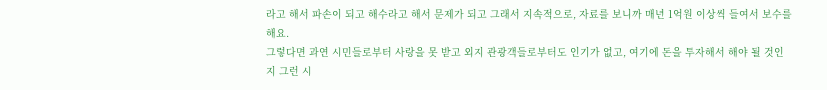라고 해서 파손이 되고 해수라고 해서 문제가 되고 그래서 지속적으로, 자료를 보니까 매년 1억원 이상씩 들여서 보수를 해요.
그렇다면 과연 시민들로부터 사랑을 못 받고 외지 관광객들로부터도 인기가 없고, 여기에 돈을 투자해서 해야 될 것인지 그런 시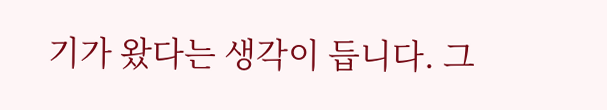기가 왔다는 생각이 듭니다. 그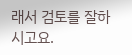래서 검토를 잘하시고요.